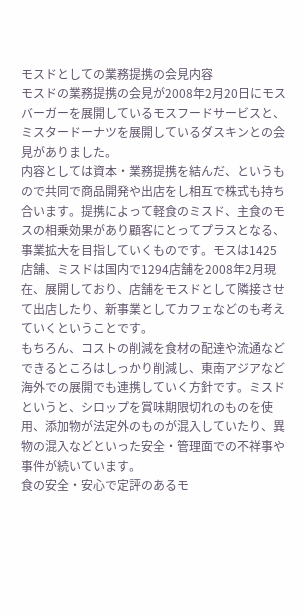モスドとしての業務提携の会見内容
モスドの業務提携の会見が2008年2月20日にモスバーガーを展開しているモスフードサービスと、ミスタードーナツを展開しているダスキンとの会見がありました。
内容としては資本・業務提携を結んだ、というもので共同で商品開発や出店をし相互で株式も持ち合います。提携によって軽食のミスド、主食のモスの相乗効果があり顧客にとってプラスとなる、事業拡大を目指していくものです。モスは1425店舗、ミスドは国内で1294店舗を2008年2月現在、展開しており、店舗をモスドとして隣接させて出店したり、新事業としてカフェなどのも考えていくということです。
もちろん、コストの削減を食材の配達や流通などできるところはしっかり削減し、東南アジアなど海外での展開でも連携していく方針です。ミスドというと、シロップを賞味期限切れのものを使用、添加物が法定外のものが混入していたり、異物の混入などといった安全・管理面での不祥事や事件が続いています。
食の安全・安心で定評のあるモ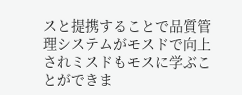スと提携することで品質管理システムがモスドで向上されミスドもモスに学ぶことができま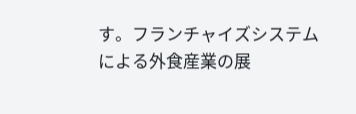す。フランチャイズシステムによる外食産業の展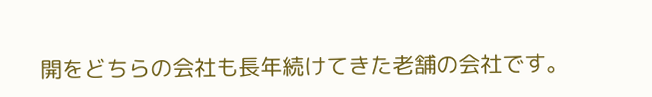開をどちらの会社も長年続けてきた老舗の会社です。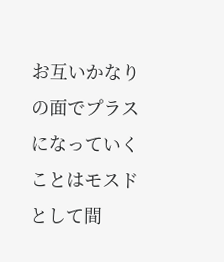お互いかなりの面でプラスになっていくことはモスドとして間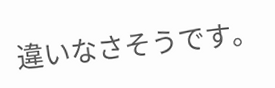違いなさそうです。